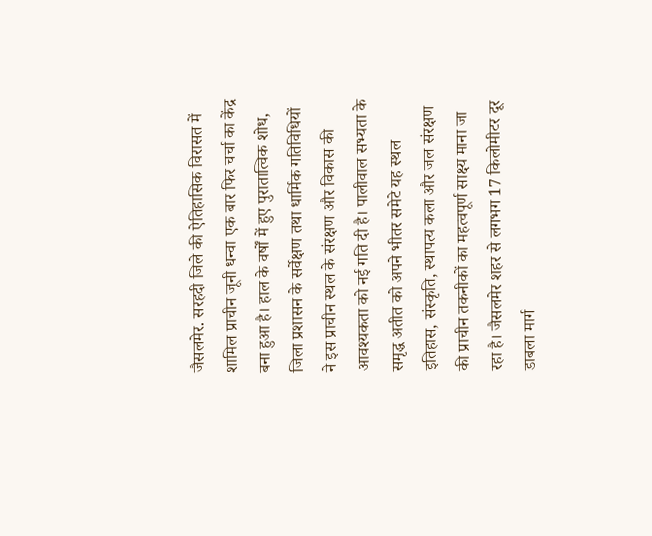जैसलमेर. सरहदी जिले की ऐतिहासिक विरासत में शामिल प्राचीन जूनी धन्वा एक बार फिर चर्चा का केंद्र बना हुआ है। हाल के वर्षों में हुए पुरातात्विक शोध, जिला प्रशासन के सर्वेक्षण तथा धार्मिक गतिविधियों ने इस प्राचीन स्थल के संरक्षण और विकास की आवश्यकता को नई गति दी है। पालीवाल सभ्यता के समृद्ध अतीत को अपने भीतर समेटे यह स्थल इतिहास, संस्कृति, स्थापत्य कला और जल संरक्षण की प्राचीन तकनीकों का महत्वपूर्ण साक्ष्य माना जा रहा है। जैसलमेर शहर से लगभग 17 किलोमीटर दूर डाबला मार्ग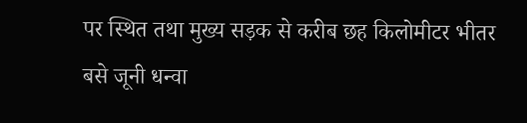पर स्थित तथा मुख्य सड़क से करीब छह किलोमीटर भीतर बसे जूनी धन्वा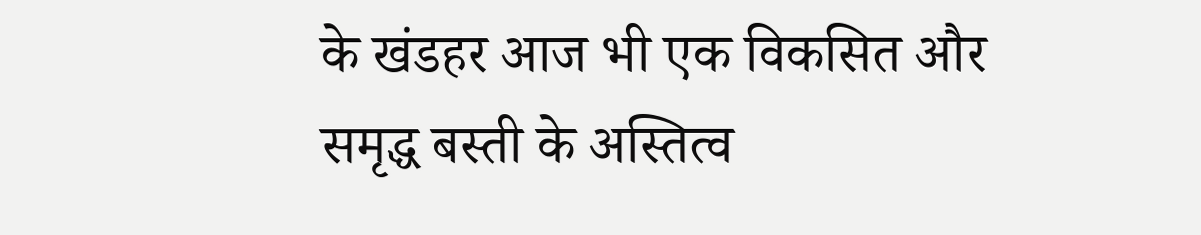के खंडहर आज भी एक विकसित और समृद्ध बस्ती के अस्तित्व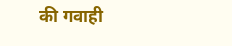की गवाही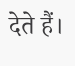देते हैं।